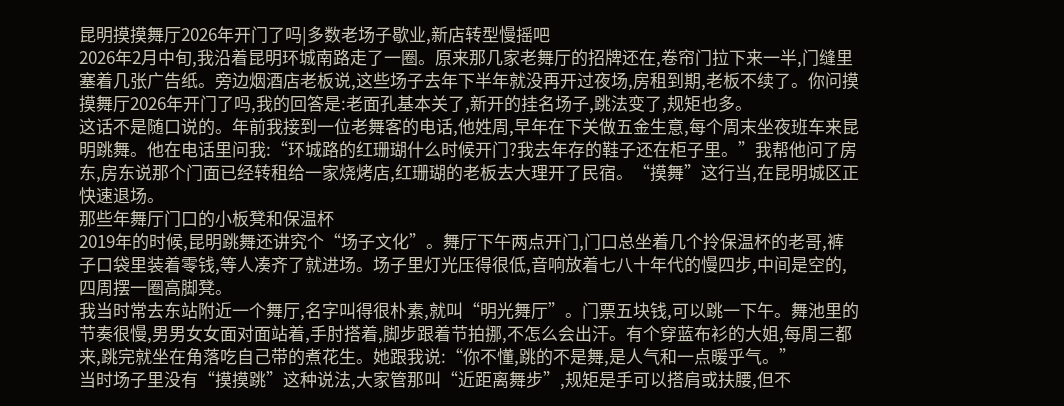昆明摸摸舞厅2026年开门了吗|多数老场子歇业,新店转型慢摇吧
2026年2月中旬,我沿着昆明环城南路走了一圈。原来那几家老舞厅的招牌还在,卷帘门拉下来一半,门缝里塞着几张广告纸。旁边烟酒店老板说,这些场子去年下半年就没再开过夜场,房租到期,老板不续了。你问摸摸舞厅2026年开门了吗,我的回答是:老面孔基本关了,新开的挂名场子,跳法变了,规矩也多。
这话不是随口说的。年前我接到一位老舞客的电话,他姓周,早年在下关做五金生意,每个周末坐夜班车来昆明跳舞。他在电话里问我:“环城路的红珊瑚什么时候开门?我去年存的鞋子还在柜子里。”我帮他问了房东,房东说那个门面已经转租给一家烧烤店,红珊瑚的老板去大理开了民宿。“摸舞”这行当,在昆明城区正快速退场。
那些年舞厅门口的小板凳和保温杯
2019年的时候,昆明跳舞还讲究个“场子文化”。舞厅下午两点开门,门口总坐着几个拎保温杯的老哥,裤子口袋里装着零钱,等人凑齐了就进场。场子里灯光压得很低,音响放着七八十年代的慢四步,中间是空的,四周摆一圈高脚凳。
我当时常去东站附近一个舞厅,名字叫得很朴素,就叫“明光舞厅”。门票五块钱,可以跳一下午。舞池里的节奏很慢,男男女女面对面站着,手肘搭着,脚步跟着节拍挪,不怎么会出汗。有个穿蓝布衫的大姐,每周三都来,跳完就坐在角落吃自己带的煮花生。她跟我说:“你不懂,跳的不是舞,是人气和一点暖乎气。”
当时场子里没有“摸摸跳”这种说法,大家管那叫“近距离舞步”,规矩是手可以搭肩或扶腰,但不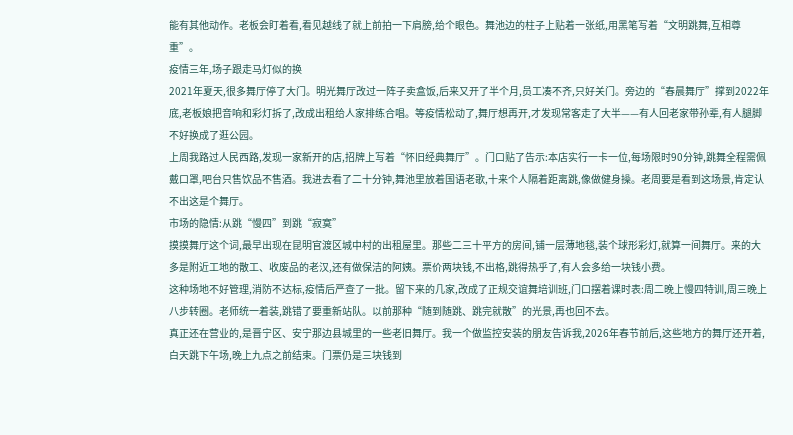能有其他动作。老板会盯着看,看见越线了就上前拍一下肩膀,给个眼色。舞池边的柱子上贴着一张纸,用黑笔写着“文明跳舞,互相尊重”。
疫情三年,场子跟走马灯似的换
2021年夏天,很多舞厅停了大门。明光舞厅改过一阵子卖盒饭,后来又开了半个月,员工凑不齐,只好关门。旁边的“春晨舞厅”撑到2022年底,老板娘把音响和彩灯拆了,改成出租给人家排练合唱。等疫情松动了,舞厅想再开,才发现常客走了大半——有人回老家带孙辈,有人腿脚不好换成了逛公园。
上周我路过人民西路,发现一家新开的店,招牌上写着“怀旧经典舞厅”。门口贴了告示:本店实行一卡一位,每场限时90分钟,跳舞全程需佩戴口罩,吧台只售饮品不售酒。我进去看了二十分钟,舞池里放着国语老歌,十来个人隔着距离跳,像做健身操。老周要是看到这场景,肯定认不出这是个舞厅。
市场的隐情:从跳“慢四”到跳“寂寞”
摸摸舞厅这个词,最早出现在昆明官渡区城中村的出租屋里。那些二三十平方的房间,铺一层薄地毯,装个球形彩灯,就算一间舞厅。来的大多是附近工地的散工、收废品的老汉,还有做保洁的阿姨。票价两块钱,不出格,跳得热乎了,有人会多给一块钱小费。
这种场地不好管理,消防不达标,疫情后严查了一批。留下来的几家,改成了正规交谊舞培训班,门口摆着课时表:周二晚上慢四特训,周三晚上八步转圈。老师统一着装,跳错了要重新站队。以前那种“随到随跳、跳完就散”的光景,再也回不去。
真正还在营业的,是晋宁区、安宁那边县城里的一些老旧舞厅。我一个做监控安装的朋友告诉我,2026年春节前后,这些地方的舞厅还开着,白天跳下午场,晚上九点之前结束。门票仍是三块钱到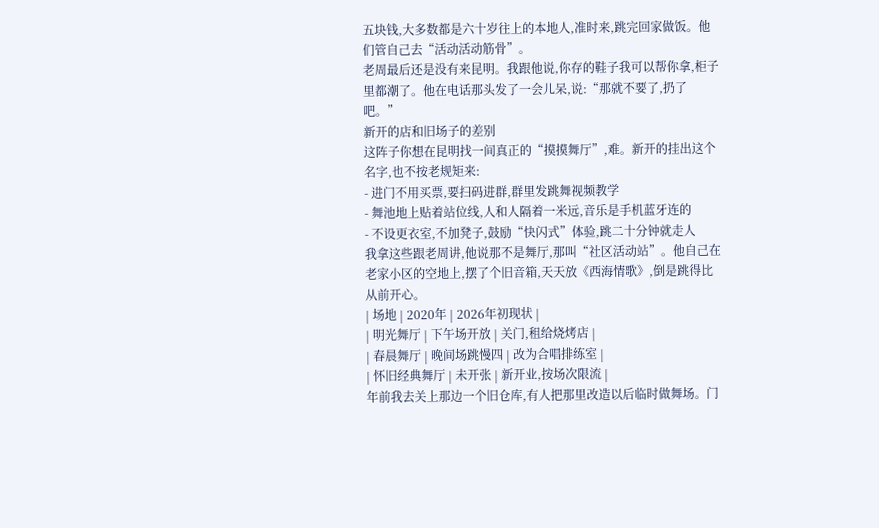五块钱,大多数都是六十岁往上的本地人,准时来,跳完回家做饭。他们管自己去“活动活动筋骨”。
老周最后还是没有来昆明。我跟他说,你存的鞋子我可以帮你拿,柜子里都潮了。他在电话那头发了一会儿呆,说:“那就不要了,扔了吧。”
新开的店和旧场子的差别
这阵子你想在昆明找一间真正的“摸摸舞厅”,难。新开的挂出这个名字,也不按老规矩来:
- 进门不用买票,要扫码进群,群里发跳舞视频教学
- 舞池地上贴着站位线,人和人隔着一米远,音乐是手机蓝牙连的
- 不设更衣室,不加凳子,鼓励“快闪式”体验,跳二十分钟就走人
我拿这些跟老周讲,他说那不是舞厅,那叫“社区活动站”。他自己在老家小区的空地上,摆了个旧音箱,天天放《西海情歌》,倒是跳得比从前开心。
| 场地 | 2020年 | 2026年初现状 |
| 明光舞厅 | 下午场开放 | 关门,租给烧烤店 |
| 春晨舞厅 | 晚间场跳慢四 | 改为合唱排练室 |
| 怀旧经典舞厅 | 未开张 | 新开业,按场次限流 |
年前我去关上那边一个旧仓库,有人把那里改造以后临时做舞场。门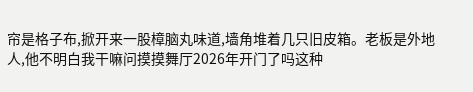帘是格子布,掀开来一股樟脑丸味道,墙角堆着几只旧皮箱。老板是外地人,他不明白我干嘛问摸摸舞厅2026年开门了吗这种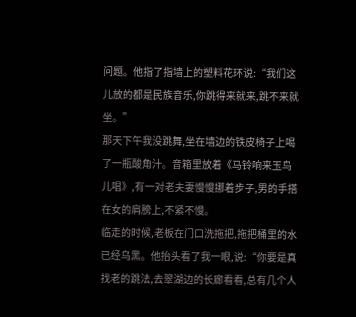问题。他指了指墙上的塑料花环说:“我们这儿放的都是民族音乐,你跳得来就来,跳不来就坐。”
那天下午我没跳舞,坐在墙边的铁皮椅子上喝了一瓶酸角汁。音箱里放着《马铃响来玉鸟儿唱》,有一对老夫妻慢慢挪着步子,男的手搭在女的肩膀上,不紧不慢。
临走的时候,老板在门口洗拖把,拖把桶里的水已经乌黑。他抬头看了我一眼,说:“你要是真找老的跳法,去翠湖边的长廊看看,总有几个人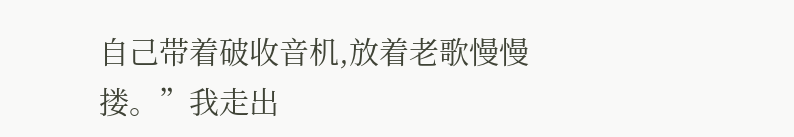自己带着破收音机,放着老歌慢慢搂。”我走出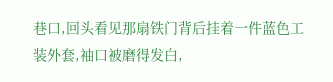巷口,回头看见那扇铁门背后挂着一件蓝色工装外套,袖口被磨得发白,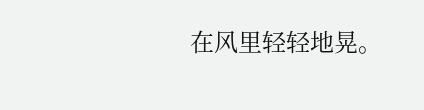在风里轻轻地晃。